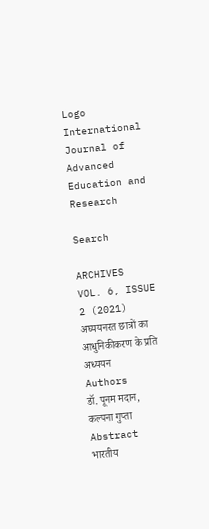Logo
International Journal of
Advanced Education and Research

Search

ARCHIVES
VOL. 6, ISSUE 2 (2021)
अघ्ययनरत छात्रों का आधुनिकीकरण के प्रति अध्ययन
Authors
डॉ. पूनम मदान, कल्पना गुप्ता
Abstract
भारतीय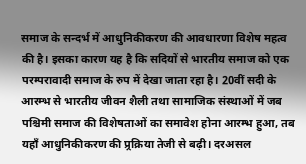समाज के सन्दर्भ में आधुनिकीकरण की आवधारणा विशेष महत्व की है। इसका कारण यह है कि सदियों से भारतीय समाज को एक परम्परावादी समाज के रुप में देखा जाता रहा है। 20वीं सदी के आरम्भ से भारतीय जीवन शैली तथा सामाजिक संस्थाओं में जब पश्चिमी समाज की विशेषताओं का समावेश होना आरम्भ हुआ, तब यहाँ आधुनिकीकरण की प्र्रक्रिया तेजी से बढ़ी। दरअसल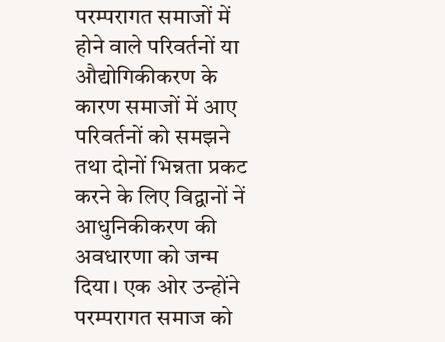परम्परागत समाजों में होने वाले परिवर्तनों या औद्योगिकीकरण के कारण समाजों में आए परिवर्तनों को समझने तथा दोनों भिन्नता प्रकट करने के लिए विद्वानों नें आधुनिकीकरण की अवधारणा को जन्म दिया। एक ओर उन्होंने परम्परागत समाज को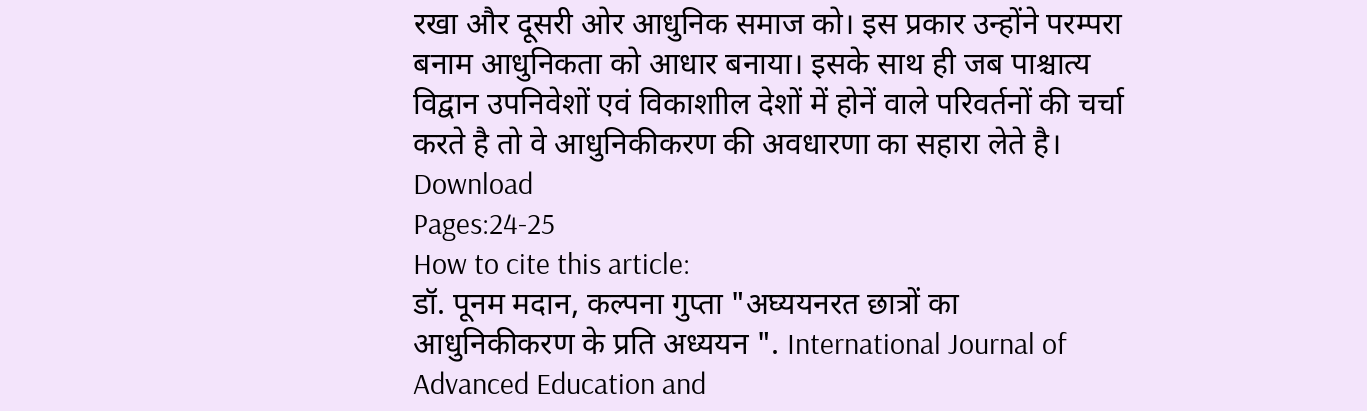रखा और दूसरी ओर आधुनिक समाज को। इस प्रकार उन्होंने परम्परा बनाम आधुनिकता को आधार बनाया। इसके साथ ही जब पाश्चात्य विद्वान उपनिवेशों एवं विकाशाील देशों में होनें वाले परिवर्तनों की चर्चा करते है तो वे आधुनिकीकरण की अवधारणा का सहारा लेते है।
Download
Pages:24-25
How to cite this article:
डॉ. पूनम मदान, कल्पना गुप्ता "अघ्ययनरत छात्रों का आधुनिकीकरण के प्रति अध्ययन ". International Journal of Advanced Education and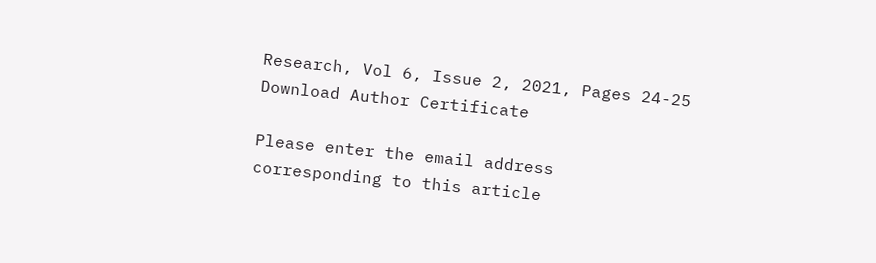Research, Vol 6, Issue 2, 2021, Pages 24-25
Download Author Certificate

Please enter the email address corresponding to this article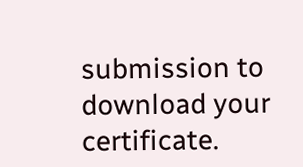submission to download your certificate.